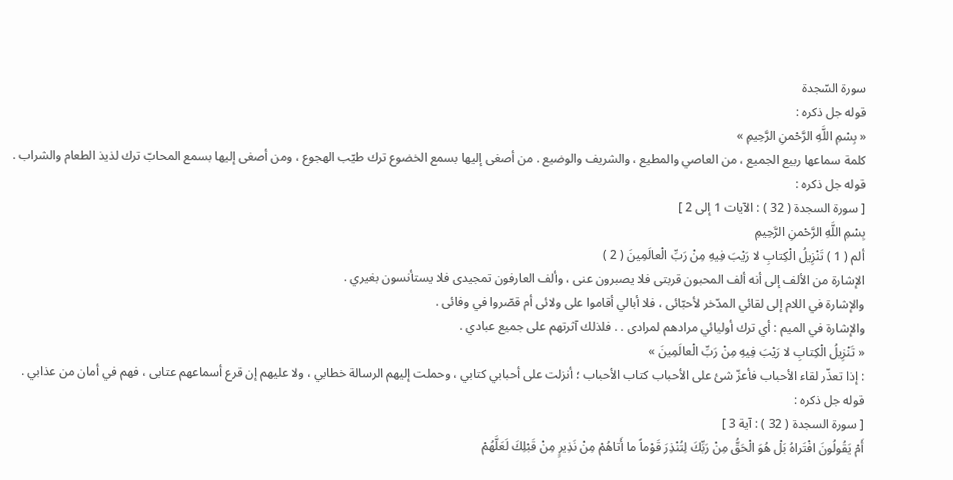سورة السّجدة
قوله جل ذكره :
« بِسْمِ اللَّهِ الرَّحْمنِ الرَّحِيمِ »
كلمة سماعها ربيع الجميع ، من العاصي والمطيع ، والشريف والوضيع . من أصغى إليها بسمع الخضوع ترك طيّب الهجوع ، ومن أصغى إليها بسمع المحابّ ترك لذيذ الطعام والشراب .
قوله جل ذكره :
[ سورة السجدة ( 32 ) : الآيات 1 إلى 2 ]
بِسْمِ اللَّهِ الرَّحْمنِ الرَّحِيمِ
ألم ( 1 ) تَنْزِيلُ الْكِتابِ لا رَيْبَ فِيهِ مِنْ رَبِّ الْعالَمِينَ ( 2 )
الإشارة من الألف إلى أنه ألف المحبون قربتى فلا يصبرون عنى ، وألف العارفون تمجيدى فلا يستأنسون بغيري .
والإشارة في اللام إلى لقائي المدّخر لأحبّائى ، فلا أبالي أقاموا على ولائى أم قصّروا في وفائى .
والإشارة في الميم : أي ترك أوليائي مرادهم لمرادى . . فلذلك آثرتهم على جميع عبادي .
« تَنْزِيلُ الْكِتابِ لا رَيْبَ فِيهِ مِنْ رَبِّ الْعالَمِينَ »
: إذا تعذّر لقاء الأحباب فأعزّ شئ على الأحباب كتاب الأحباب ؛ أنزلت على أحبابي كتابي ، وحملت إليهم الرسالة خطابي ، ولا عليهم إن قرع أسماعهم عتابى ، فهم في أمان من عذابي .
قوله جل ذكره :
[ سورة السجدة ( 32 ) : آية 3 ]
أَمْ يَقُولُونَ افْتَراهُ بَلْ هُوَ الْحَقُّ مِنْ رَبِّكَ لِتُنْذِرَ قَوْماً ما أَتاهُمْ مِنْ نَذِيرٍ مِنْ قَبْلِكَ لَعَلَّهُمْ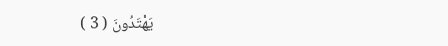يَهْتَدُونَ ( 3 )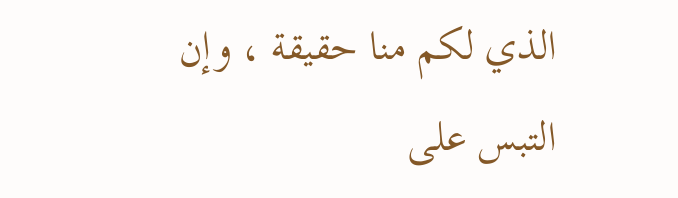الذي لكم منا حقيقة ، وإن التبس على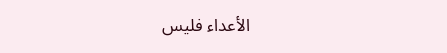الأعداء فليس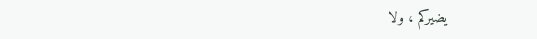يضيركم ، ولا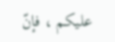عليكم ، فإنّ